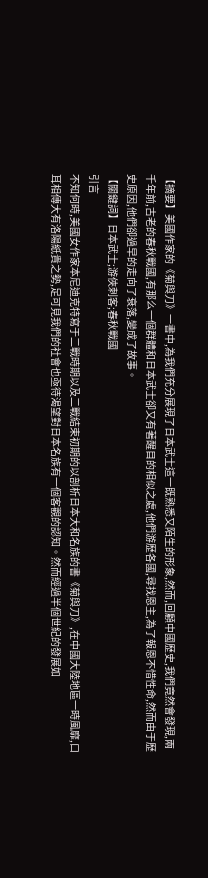【摘要】美國作家的《菊與刀》一書中,為我們充分展現了日本武士這一既熟悉又陌生的形象,然而,回顧中國歷史,我們竟然會發現,兩千年前,古老的春秋戰國,有那么一個群體和日本武士卻又有著醒目的相似之處,他們游歷各國,尋找恩主,為了報恩不惜性命,然而由于歷史原因,他們卻過早的走向了衰落,變成了故事。
【關鍵詞】日本武士;游俠刺客;春秋戰國
引言
不知何時,美國女作家本尼迪克特寫于二戰時期以及二戰結束初期的以剖析日本大和名族的書《菊與刀》,在中國大陸地區一時風靡,口耳相傳大有洛陽紙貴之勢,足可見我們的社會也亟待渴望對日本名族有一個客觀的認知。然而經過半個世紀的發展如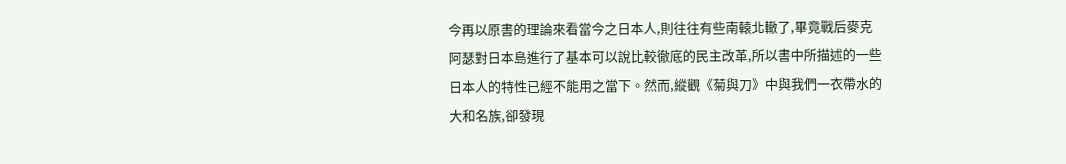今再以原書的理論來看當今之日本人,則往往有些南轅北轍了,畢竟戰后麥克阿瑟對日本島進行了基本可以說比較徹底的民主改革,所以書中所描述的一些日本人的特性已經不能用之當下。然而,縱觀《菊與刀》中與我們一衣帶水的大和名族,卻發現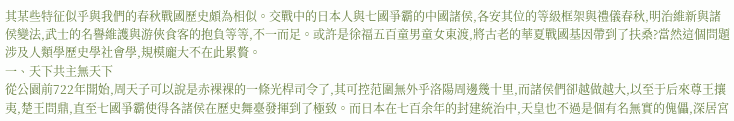其某些特征似乎與我們的春秋戰國歷史頗為相似。交戰中的日本人與七國爭霸的中國諸侯,各安其位的等級框架與禮儀春秋,明治維新與諸侯變法,武士的名譽維護與游俠食客的抱負等等,不一而足。或許是徐福五百童男童女東渡,將古老的華夏戰國基因帶到了扶桑?當然這個問題涉及人類學歷史學社會學,規模龐大不在此累贅。
一、天下共主無天下
從公園前722年開始,周天子可以說是赤裸裸的一條光桿司令了,其可控范圍無外乎洛陽周邊幾十里,而諸侯們卻越做越大,以至于后來尊王攘夷,楚王問鼎,直至七國爭霸使得各諸侯在歷史舞臺發揮到了極致。而日本在七百余年的封建統治中,天皇也不過是個有名無實的傀儡,深居宮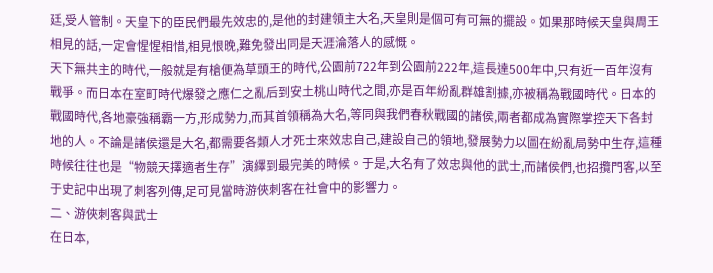廷,受人管制。天皇下的臣民們最先效忠的,是他的封建領主大名,天皇則是個可有可無的擺設。如果那時候天皇與周王相見的話,一定會惺惺相惜,相見恨晚,難免發出同是天涯淪落人的感慨。
天下無共主的時代,一般就是有槍便為草頭王的時代,公園前722年到公園前222年,這長達500年中,只有近一百年沒有戰爭。而日本在室町時代爆發之應仁之亂后到安土桃山時代之間,亦是百年紛亂群雄割據,亦被稱為戰國時代。日本的戰國時代,各地豪強稱霸一方,形成勢力,而其首領稱為大名,等同與我們春秋戰國的諸侯,兩者都成為實際掌控天下各封地的人。不論是諸侯還是大名,都需要各類人才死士來效忠自己,建設自己的領地,發展勢力以圖在紛亂局勢中生存,這種時候往往也是“物競天擇適者生存”演繹到最完美的時候。于是,大名有了效忠與他的武士,而諸侯們,也招攬門客,以至于史記中出現了刺客列傳,足可見當時游俠刺客在社會中的影響力。
二、游俠刺客與武士
在日本,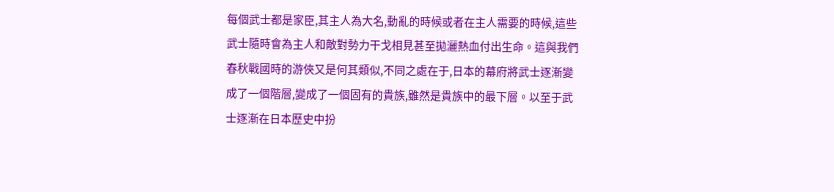每個武士都是家臣,其主人為大名,動亂的時候或者在主人需要的時候,這些武士隨時會為主人和敵對勢力干戈相見甚至拋灑熱血付出生命。這與我們春秋戰國時的游俠又是何其類似,不同之處在于,日本的幕府將武士逐漸變成了一個階層,變成了一個固有的貴族,雖然是貴族中的最下層。以至于武士逐漸在日本歷史中扮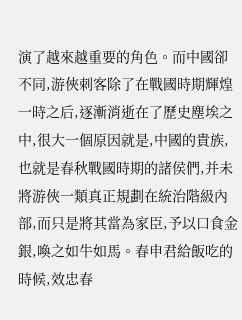演了越來越重要的角色。而中國卻不同,游俠刺客除了在戰國時期輝煌一時之后,逐漸消逝在了歷史塵埃之中,很大一個原因就是,中國的貴族,也就是春秋戰國時期的諸侯們,并未將游俠一類真正規劃在統治階級內部,而只是將其當為家臣,予以口食金銀,喚之如牛如馬。春申君給飯吃的時候,效忠春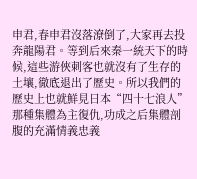申君,春申君沒落潦倒了,大家再去投奔龍陽君。等到后來秦一統天下的時候,這些游俠刺客也就沒有了生存的土壤,徹底退出了歷史。所以我們的歷史上也就鮮見日本“四十七浪人”那種集體為主復仇,功成之后集體剖腹的充滿情義忠義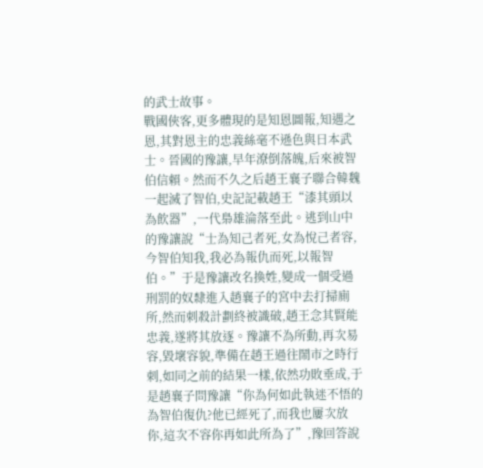的武士故事。
戰國俠客,更多體現的是知恩圖報,知遇之恩,其對恩主的忠義絲毫不遜色與日本武士。晉國的豫讓,早年潦倒落魄,后來被智伯信賴。然而不久之后趙王襄子聯合韓魏一起滅了智伯,史記記載趙王“漆其頭以為飲器”,一代梟雄淪落至此。逃到山中的豫讓說“士為知己者死,女為悅己者容,今智伯知我,我必為報仇而死,以報智伯。”于是豫讓改名換姓,變成一個受過刑罰的奴隸進入趙襄子的宮中去打掃廁所,然而刺殺計劃終被識破,趙王念其賢能忠義,遂將其放逐。豫讓不為所動,再次易容,毀壞容貌,準備在趙王過往鬧市之時行刺,如同之前的結果一樣,依然功敗垂成,于是趙襄子問豫讓“你為何如此執迷不悟的為智伯復仇?他已經死了,而我也屢次放你,這次不容你再如此所為了”,豫回答說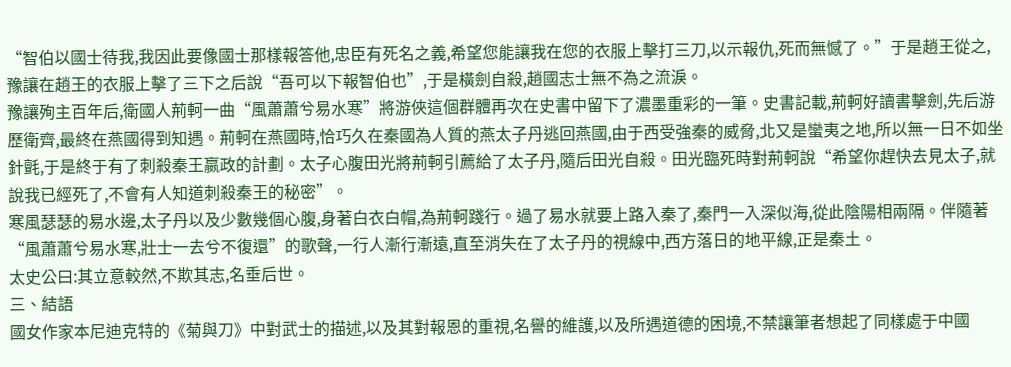“智伯以國士待我,我因此要像國士那樣報答他,忠臣有死名之義,希望您能讓我在您的衣服上擊打三刀,以示報仇,死而無憾了。”于是趙王從之,豫讓在趙王的衣服上擊了三下之后說“吾可以下報智伯也”,于是橫劍自殺,趙國志士無不為之流淚。
豫讓殉主百年后,衛國人荊軻一曲“風蕭蕭兮易水寒”將游俠這個群體再次在史書中留下了濃墨重彩的一筆。史書記載,荊軻好讀書擊劍,先后游歷衛齊,最終在燕國得到知遇。荊軻在燕國時,恰巧久在秦國為人質的燕太子丹逃回燕國,由于西受強秦的威脅,北又是蠻夷之地,所以無一日不如坐針氈,于是終于有了刺殺秦王嬴政的計劃。太子心腹田光將荊軻引薦給了太子丹,隨后田光自殺。田光臨死時對荊軻說“希望你趕快去見太子,就說我已經死了,不會有人知道刺殺秦王的秘密”。
寒風瑟瑟的易水邊,太子丹以及少數幾個心腹,身著白衣白帽,為荊軻踐行。過了易水就要上路入秦了,秦門一入深似海,從此陰陽相兩隔。伴隨著“風蕭蕭兮易水寒,壯士一去兮不復還”的歌聲,一行人漸行漸遠,直至消失在了太子丹的視線中,西方落日的地平線,正是秦土。
太史公曰:其立意較然,不欺其志,名垂后世。
三、結語
國女作家本尼迪克特的《菊與刀》中對武士的描述,以及其對報恩的重視,名譽的維護,以及所遇道德的困境,不禁讓筆者想起了同樣處于中國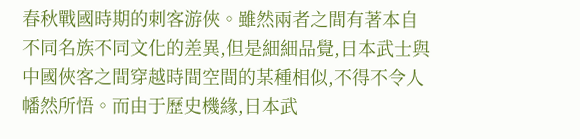春秋戰國時期的刺客游俠。雖然兩者之間有著本自不同名族不同文化的差異,但是細細品覺,日本武士與中國俠客之間穿越時間空間的某種相似,不得不令人幡然所悟。而由于歷史機緣,日本武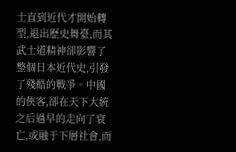士直到近代才開始轉型,退出歷史舞臺,而其武士道精神卻影響了整個日本近代史,引發了殘酷的戰爭。中國的俠客,卻在天下大統之后過早的走向了衰亡,或融于下層社會,而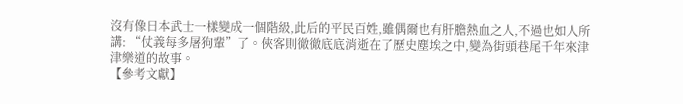沒有像日本武士一樣變成一個階級,此后的平民百姓,雖偶爾也有肝膽熱血之人,不過也如人所講: “仗義每多屠狗輩”了。俠客則徹徹底底消逝在了歷史塵埃之中,變為街頭巷尾千年來津津樂道的故事。
【參考文獻】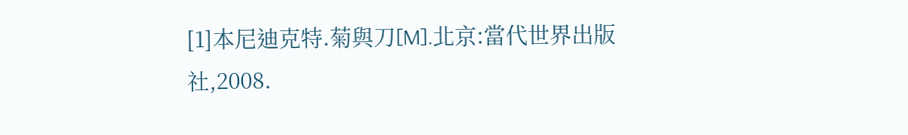[1]本尼迪克特.菊與刀[M].北京:當代世界出版社,2008.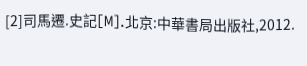[2]司馬遷.史記[M].北京:中華書局出版社,2012.